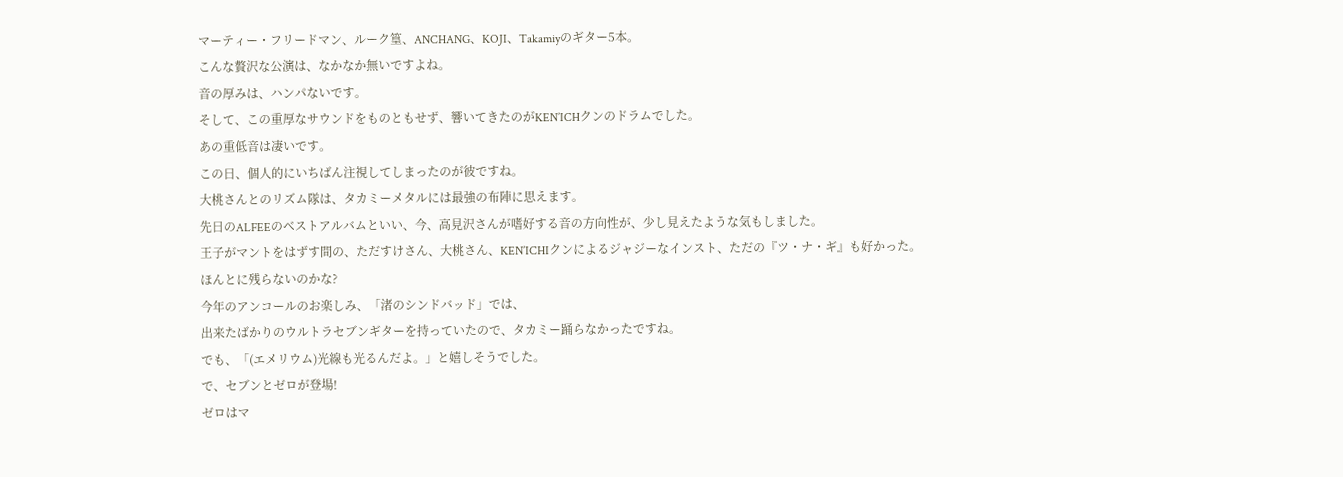マーティー・フリードマン、ルーク篁、ANCHANG、KOJI、Takamiyのギター5本。
こんな贅沢な公演は、なかなか無いですよね。
音の厚みは、ハンパないです。
そして、この重厚なサウンドをものともせず、響いてきたのがKEN’ICHクンのドラムでした。
あの重低音は凄いです。
この日、個人的にいちばん注視してしまったのが彼ですね。
大桃さんとのリズム隊は、タカミーメタルには最強の布陣に思えます。
先日のALFEEのベストアルバムといい、今、高見沢さんが嗜好する音の方向性が、少し見えたような気もしました。
王子がマントをはずす間の、ただすけさん、大桃さん、KEN’ICHIクンによるジャジーなインスト、ただの『ツ・ナ・ギ』も好かった。
ほんとに残らないのかな?
今年のアンコールのお楽しみ、「渚のシンドバッド」では、
出来たばかりのウルトラセブンギターを持っていたので、タカミー踊らなかったですね。
でも、「(エメリウム)光線も光るんだよ。」と嬉しそうでした。
で、セブンとゼロが登場!
ゼロはマ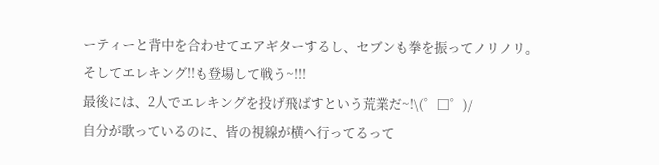ーティーと背中を合わせてエアギターするし、セブンも拳を振ってノリノリ。
そしてエレキング!!も登場して戦う~!!!
最後には、2人でエレキングを投げ飛ばすという荒業だ~!\(゜□゜)/
自分が歌っているのに、皆の視線が横へ行ってるって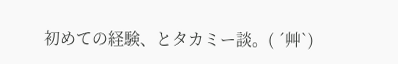初めての経験、とタカミー談。( ´艸`)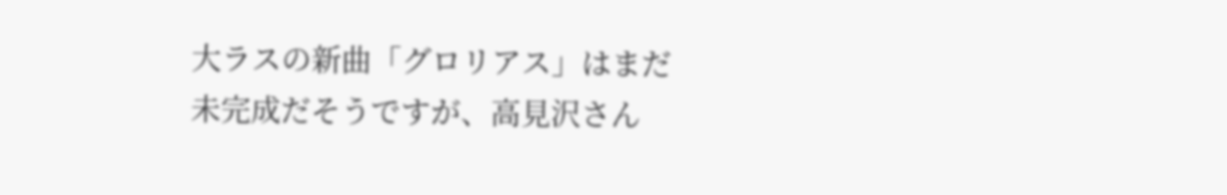大ラスの新曲「グロリアス」はまだ未完成だそうですが、高見沢さん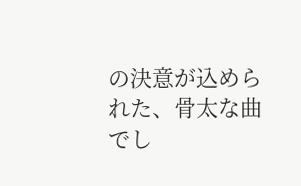の決意が込められた、骨太な曲でし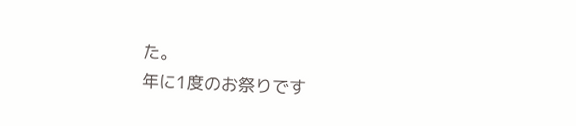た。
年に1度のお祭りです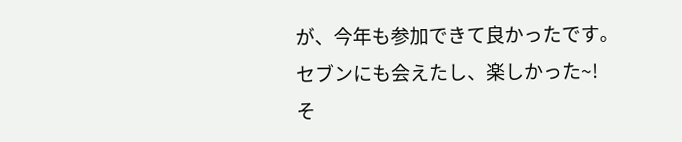が、今年も参加できて良かったです。
セブンにも会えたし、楽しかった~!
そ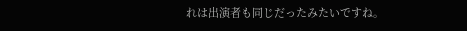れは出演者も同じだったみたいですね。